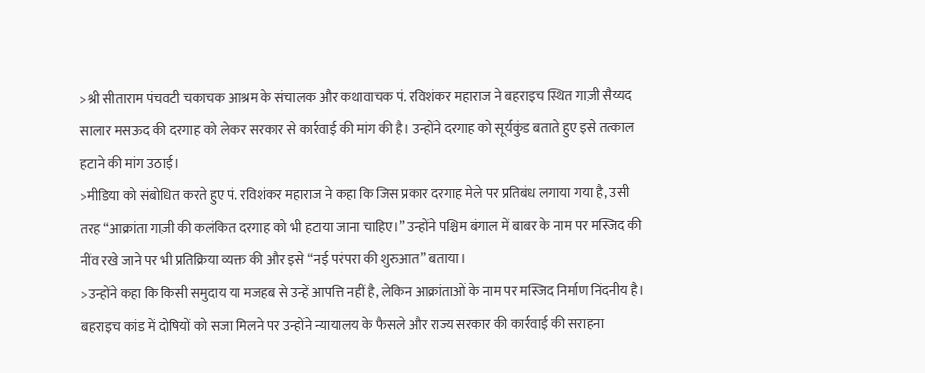>श्री सीताराम पंचवटी चकाचक आश्रम के संचालक और कथावाचक पं. रविशंकर महाराज ने बहराइच स्थित गाज़ी सैय्यद सालार मसऊद की दरगाह को लेकर सरकार से कार्रवाई की मांग की है। उन्होंने दरगाह को सूर्यकुंड बताते हुए इसे तत्काल हटाने की मांग उठाई।
>मीडिया को संबोधित करते हुए पं. रविशंकर महाराज ने कहा कि जिस प्रकार दरगाह मेले पर प्रतिबंध लगाया गया है, उसी तरह “आक्रांता गाज़ी की कलंकित दरगाह को भी हटाया जाना चाहिए।” उन्होंने पश्चिम बंगाल में बाबर के नाम पर मस्जिद की नींव रखे जाने पर भी प्रतिक्रिया व्यक्त की और इसे “नई परंपरा की शुरुआत” बताया।
>उन्होंने कहा कि किसी समुदाय या मजहब से उन्हें आपत्ति नहीं है, लेकिन आक्रांताओं के नाम पर मस्जिद निर्माण निंदनीय है। बहराइच कांड में दोषियों को सजा मिलने पर उन्होंने न्यायालय के फैसले और राज्य सरकार की कार्रवाई की सराहना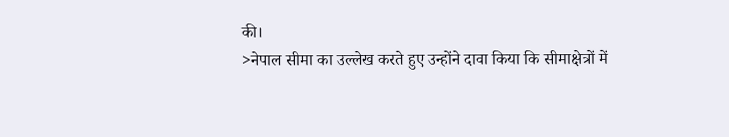की।
>नेपाल सीमा का उल्लेख करते हुए उन्होंने दावा किया कि सीमाक्षेत्रों में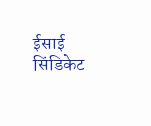ईसाई सिंडिकेट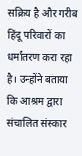सक्रिय है और गरीब हिंदू परिवारों का धर्मांतरण करा रहा है। उन्होंने बताया कि आश्रम द्वारा संचालित संस्कार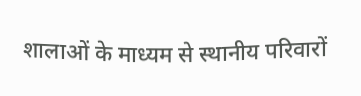शालाओं के माध्यम से स्थानीय परिवारों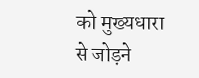को मुख्यधारा से जोड़ने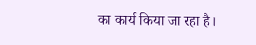का कार्य किया जा रहा है।